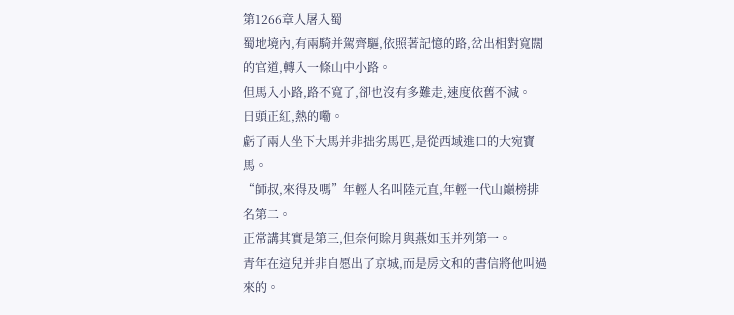第1266章人屠入蜀
蜀地境內,有兩騎并駕齊驅,依照著記憶的路,岔出相對寬闊的官道,轉入一條山中小路。
但馬入小路,路不寬了,卻也沒有多難走,速度依舊不減。
日頭正紅,熱的嘞。
虧了兩人坐下大馬并非拙劣馬匹,是從西域進口的大宛寶馬。
“師叔,來得及嗎”年輕人名叫陸元直,年輕一代山巔榜排名第二。
正常講其實是第三,但奈何賒月與燕如玉并列第一。
青年在這兒并非自愿出了京城,而是房文和的書信將他叫過來的。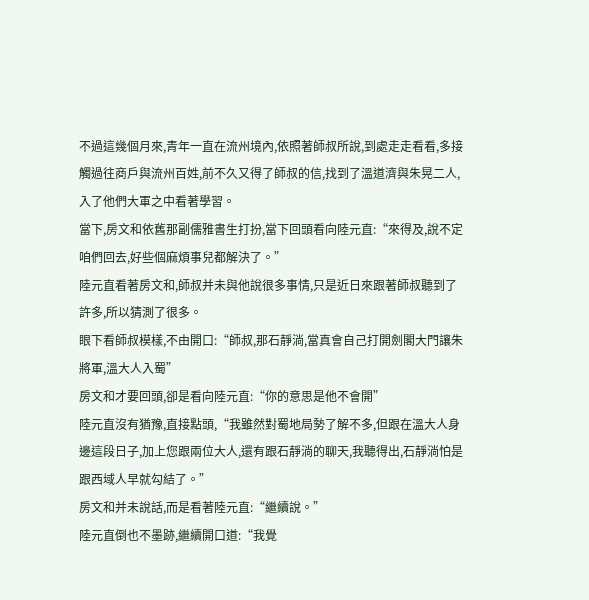不過這幾個月來,青年一直在流州境內,依照著師叔所說,到處走走看看,多接觸過往商戶與流州百姓,前不久又得了師叔的信,找到了溫道濟與朱晃二人,入了他們大軍之中看著學習。
當下,房文和依舊那副儒雅書生打扮,當下回頭看向陸元直:“來得及,說不定咱們回去,好些個麻煩事兒都解決了。”
陸元直看著房文和,師叔并未與他說很多事情,只是近日來跟著師叔聽到了許多,所以猜測了很多。
眼下看師叔模樣,不由開口:“師叔,那石靜淌,當真會自己打開劍閣大門讓朱將軍,溫大人入蜀”
房文和才要回頭,卻是看向陸元直:“你的意思是他不會開”
陸元直沒有猶豫,直接點頭,“我雖然對蜀地局勢了解不多,但跟在溫大人身邊這段日子,加上您跟兩位大人,還有跟石靜淌的聊天,我聽得出,石靜淌怕是跟西域人早就勾結了。”
房文和并未說話,而是看著陸元直:“繼續說。”
陸元直倒也不墨跡,繼續開口道:“我覺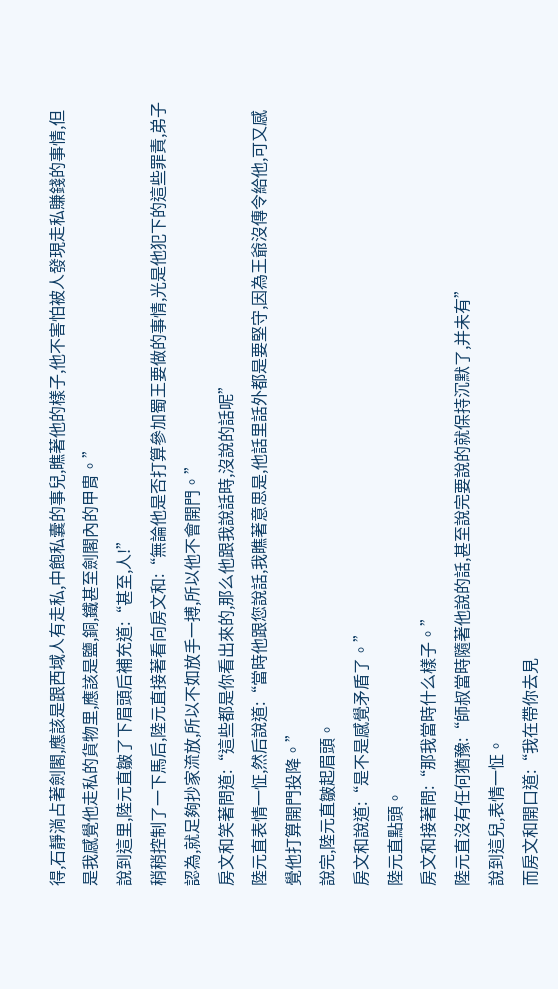得,石靜淌占著劍閣,應該是跟西域人有走私,中飽私囊的事兒,瞧著他的樣子,他不害怕被人發現走私賺錢的事情,但是我感覺他走私的貨物里,應該是鹽,銅,鐵甚至劍閣內的甲胄。”
說到這里,陸元直皺了下眉頭后補充道:“甚至,人!”
稍稍控制了一下馬后,陸元直接著看向房文和:“無論他是否打算參加蜀王要做的事情,光是他犯下的這些罪責,弟子認為,就足夠抄家流放,所以不如放手一搏,所以他不會開門。”
房文和笑著問道:“這些都是你看出來的,那么他跟我說話時,沒說的話呢”
陸元直表情一怔,然后說道:“當時他跟您說話,我瞧著意思是,他話里話外都是要堅守,因為王爺沒傳令給他,可又感覺他打算開門投降。”
說完,陸元直皺起眉頭。
房文和說道:“是不是感覺矛盾了。”
陸元直點頭。
房文和接著問:“那我當時什么樣子。”
陸元直沒有任何猶豫:“師叔當時隨著他說的話,甚至說完要說的就保持沉默了,并未有”
說到這兒,表情一怔。
而房文和開口道:“我在帶你去見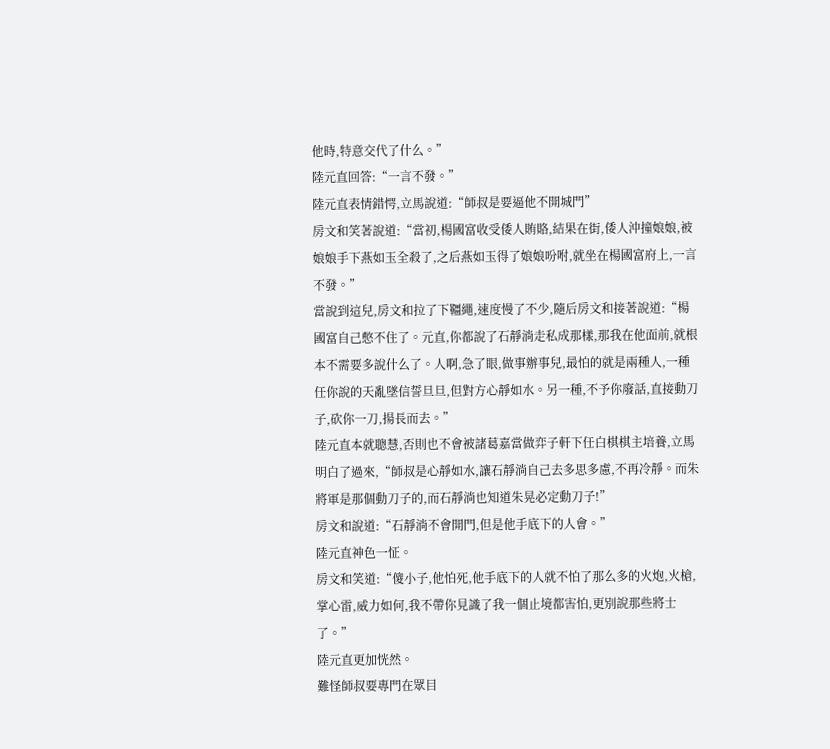他時,特意交代了什么。”
陸元直回答:“一言不發。”
陸元直表情錯愕,立馬說道:“師叔是要逼他不開城門”
房文和笑著說道:“當初,楊國富收受倭人賄賂,結果在街,倭人沖撞娘娘,被娘娘手下燕如玉全殺了,之后燕如玉得了娘娘吩咐,就坐在楊國富府上,一言不發。”
當說到這兒,房文和拉了下韁繩,速度慢了不少,隨后房文和接著說道:“楊國富自己憋不住了。元直,你都說了石靜淌走私成那樣,那我在他面前,就根本不需要多說什么了。人啊,急了眼,做事辦事兒,最怕的就是兩種人,一種任你說的天亂墜信誓旦旦,但對方心靜如水。另一種,不予你廢話,直接動刀子,砍你一刀,揚長而去。”
陸元直本就聰慧,否則也不會被諸葛嘉當做弈子軒下任白棋棋主培養,立馬明白了過來,“師叔是心靜如水,讓石靜淌自己去多思多慮,不再冷靜。而朱將軍是那個動刀子的,而石靜淌也知道朱晃必定動刀子!”
房文和說道:“石靜淌不會開門,但是他手底下的人會。”
陸元直神色一怔。
房文和笑道:“傻小子,他怕死,他手底下的人就不怕了那么多的火炮,火槍,掌心雷,威力如何,我不帶你見識了我一個止境都害怕,更別說那些將士了。”
陸元直更加恍然。
難怪師叔要專門在眾目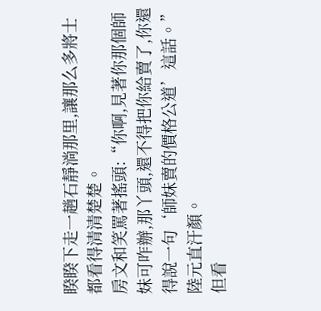睽睽下走一趟石靜淌那里,讓那么多將士都看得清清楚楚。
房文和笑罵著搖頭:“你啊,見著你那個師妹可咋辦,那丫頭,還不得把你給賣了,你還得說一句‘師妹賣的價格公道’這話。”
陸元直汗顏。
但看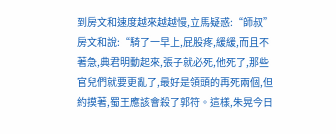到房文和速度越來越越慢,立馬疑惑:“師叔”
房文和說:“騎了一早上,屁股疼,緩緩,而且不著急,典君明動起來,張子就必死,他死了,那些官兒們就要更亂了,最好是領頭的再死兩個,但約摸著,蜀王應該會殺了郭符。這樣,朱晃今日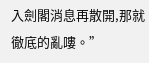入劍閣消息再散開,那就徹底的亂嘍。”